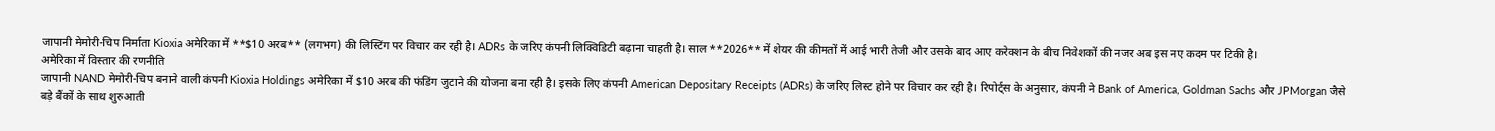जापानी मेमोरी-चिप निर्माता Kioxia अमेरिका में **$10 अरब** (लगभग) की लिस्टिंग पर विचार कर रही है। ADRs के जरिए कंपनी लिक्विडिटी बढ़ाना चाहती है। साल **2026** में शेयर की कीमतों में आई भारी तेजी और उसके बाद आए करेक्शन के बीच निवेशकों की नजर अब इस नए कदम पर टिकी है।
अमेरिका में विस्तार की रणनीति
जापानी NAND मेमोरी-चिप बनाने वाली कंपनी Kioxia Holdings अमेरिका में $10 अरब की फंडिंग जुटाने की योजना बना रही है। इसके लिए कंपनी American Depositary Receipts (ADRs) के जरिए लिस्ट होने पर विचार कर रही है। रिपोर्ट्स के अनुसार, कंपनी ने Bank of America, Goldman Sachs और JPMorgan जैसे बड़े बैंकों के साथ शुरुआती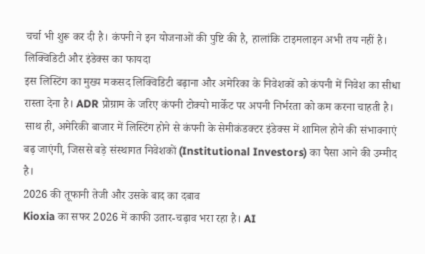चर्चा भी शुरू कर दी है। कंपनी ने इन योजनाओं की पुष्टि की है, हालांकि टाइमलाइन अभी तय नहीं है।
लिक्विडिटी और इंडेक्स का फायदा
इस लिस्टिंग का मुख्य मकसद लिक्विडिटी बढ़ाना और अमेरिका के निवेशकों को कंपनी में निवेश का सीधा रास्ता देना है। ADR प्रोग्राम के जरिए कंपनी टोक्यो मार्केट पर अपनी निर्भरता को कम करना चाहती है। साथ ही, अमेरिकी बाजार में लिस्टिंग होने से कंपनी के सेमीकंडक्टर इंडेक्स में शामिल होने की संभावनाएं बढ़ जाएंगी, जिससे बड़े संस्थागत निवेशकों (Institutional Investors) का पैसा आने की उम्मीद है।
2026 की तूफानी तेजी और उसके बाद का दबाव
Kioxia का सफर 2026 में काफी उतार-चढ़ाव भरा रहा है। AI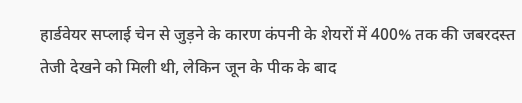हार्डवेयर सप्लाई चेन से जुड़ने के कारण कंपनी के शेयरों में 400% तक की जबरदस्त तेजी देखने को मिली थी, लेकिन जून के पीक के बाद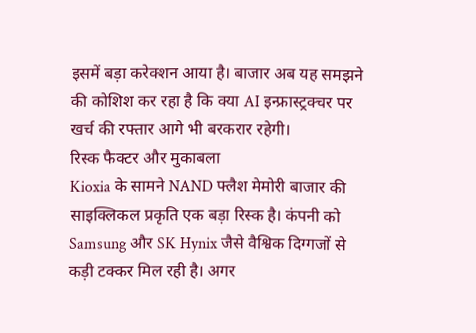इसमें बड़ा करेक्शन आया है। बाजार अब यह समझने की कोशिश कर रहा है कि क्या AI इन्फ्रास्ट्रक्चर पर खर्च की रफ्तार आगे भी बरकरार रहेगी।
रिस्क फैक्टर और मुकाबला
Kioxia के सामने NAND फ्लैश मेमोरी बाजार की साइक्लिकल प्रकृति एक बड़ा रिस्क है। कंपनी को Samsung और SK Hynix जैसे वैश्विक दिग्गजों से कड़ी टक्कर मिल रही है। अगर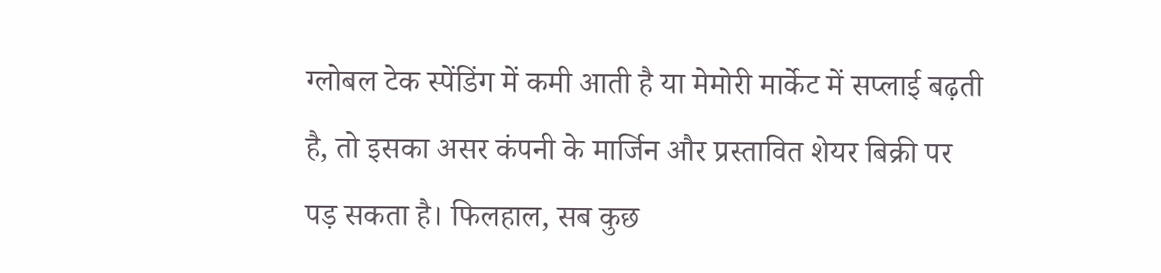ग्लोबल टेक स्पेंडिंग में कमी आती है या मेमोरी मार्केट में सप्लाई बढ़ती है, तो इसका असर कंपनी के मार्जिन और प्रस्तावित शेयर बिक्री पर पड़ सकता है। फिलहाल, सब कुछ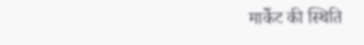मार्केट की स्थिति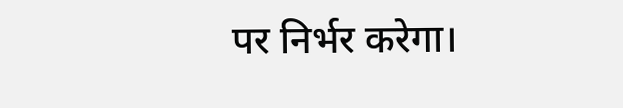पर निर्भर करेगा।